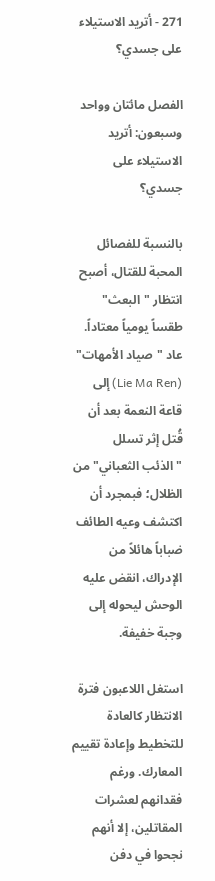271 - أتريد الاستيلاء على جسدي؟

الفصل مائتان وواحد وسبعون: أتريد الاستيلاء على جسدي؟

بالنسبة للفصائل المحبة للقتال، أصبح انتظار "البعث" طقساً يومياً معتاداً. عاد "صياد الأمهات" (Lie Ma Ren) إلى قاعة النعمة بعد أن قُتل إثر تسلل "الذئب الثعباني" من الظلال؛ فبمجرد أن اكتشف وعيه الطائف ضباباً هائلاً من الإدراك، انقض عليه الوحش ليحوله إلى وجبة خفيفة.

استغل اللاعبون فترة الانتظار كالعادة للتخطيط وإعادة تقييم المعارك. ورغم فقدانهم لعشرات المقاتلين، إلا أنهم نجحوا في دفن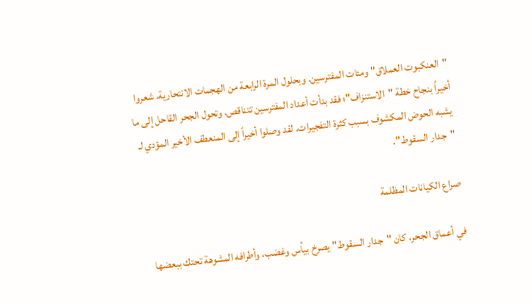"العنكبوت العملاق" ومئات المفترسين. وبحلول المرة الرابعة من الهجمات الانتحارية، شعروا أخيراً بنجاح خطة "الاستنزاف"؛ فقد بدأت أعداد المفترسين تتناقص، وتحول الجحر القاحل إلى ما يشبه الحوض المكشوف بسبب كثرة التفجيرات. لقد وصلوا أخيراً إلى المنعطف الأخير المؤدي لـ "جدار السقوط".

صراع الكيانات المظلمة

في أعماق الجحر، كان "جدار السقوط" يصرخ بيأس وغضب، وأطرافه المشوهة تحتك ببعضها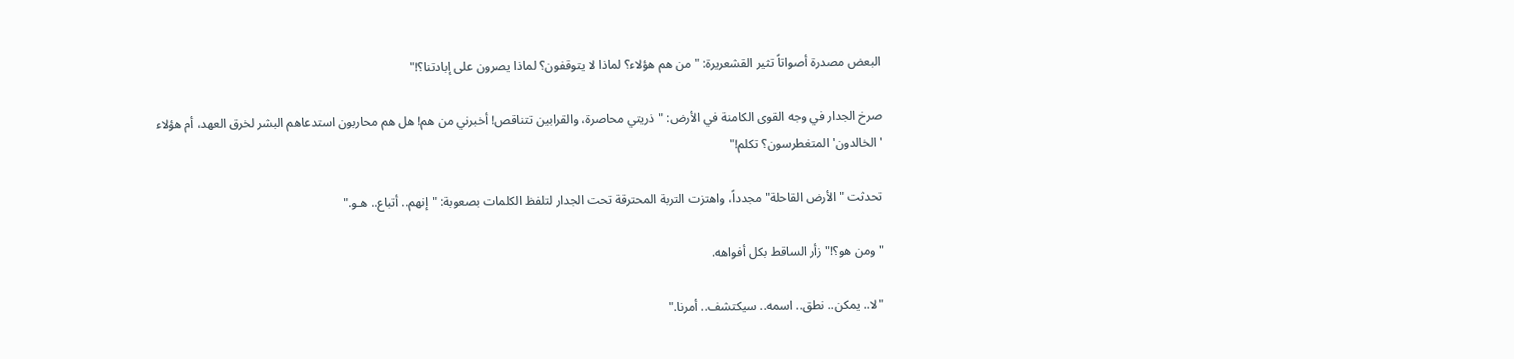البعض مصدرة أصواتاً تثير القشعريرة: "من هم هؤلاء؟ لماذا لا يتوقفون؟ لماذا يصرون على إبادتنا؟!"

صرخ الجدار في وجه القوى الكامنة في الأرض: "ذريتي محاصرة، والقرابين تتناقص! أخبرني من هم! هل هم محاربون استدعاهم البشر لخرق العهد، أم هؤلاء 'الخالدون' المتغطرسون؟ تكلم!"

تحدثت "الأرض القاحلة" مجدداً، واهتزت التربة المحترقة تحت الجدار لتلفظ الكلمات بصعوبة: "إنهم.. أتباع.. هـو."

"ومن هو؟!" زأر الساقط بكل أفواهه.

"لا.. يمكن.. نطق.. اسمه.. سيكتشف.. أمرنا."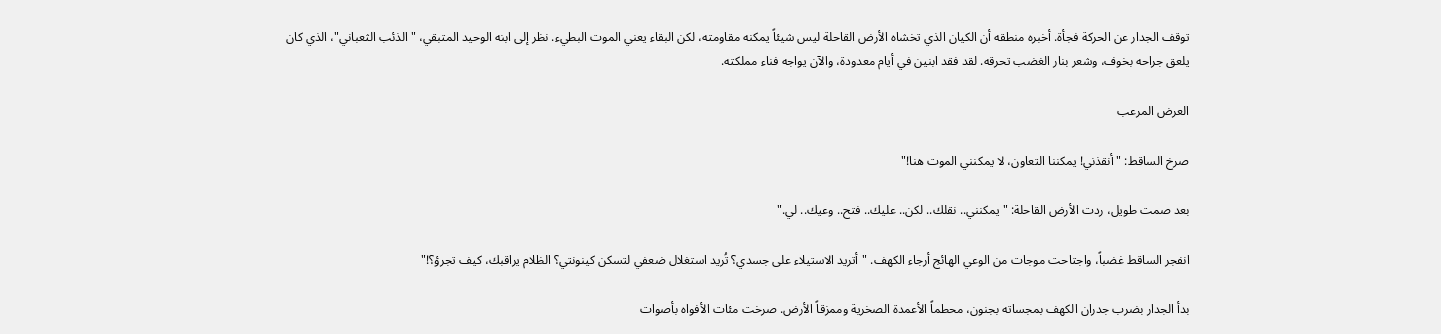توقف الجدار عن الحركة فجأة. أخبره منطقه أن الكيان الذي تخشاه الأرض القاحلة ليس شيئاً يمكنه مقاومته، لكن البقاء يعني الموت البطيء. نظر إلى ابنه الوحيد المتبقي، "الذئب الثعباني"، الذي كان يلعق جراحه بخوف، وشعر بنار الغضب تحرقه. لقد فقد ابنين في أيام معدودة، والآن يواجه فناء مملكته.

العرض المرعب

صرخ الساقط: "أنقذني! يمكننا التعاون، لا يمكنني الموت هنا!"

بعد صمت طويل، ردت الأرض القاحلة: "يمكنني.. نقلك.. لكن.. عليك.. فتح.. وعيك.. لي."

انفجر الساقط غضباً، واجتاحت موجات من الوعي الهائج أرجاء الكهف. "أتريد الاستيلاء على جسدي؟ تُريد استغلال ضعفي لتسكن كينونتي؟ الظلام يراقبك، كيف تجرؤ؟!"

بدأ الجدار بضرب جدران الكهف بمجساته بجنون، محطماً الأعمدة الصخرية وممزقاً الأرض. صرخت مئات الأفواه بأصوات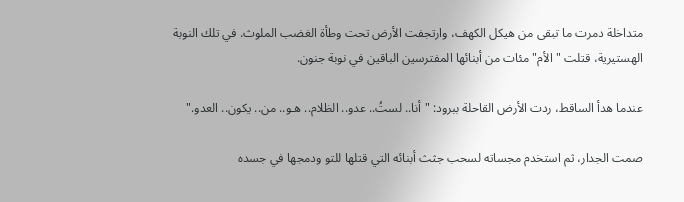متداخلة دمرت ما تبقى من هيكل الكهف، وارتجفت الأرض تحت وطأة الغضب الملوث. في تلك النوبة الهستيرية، قتلت "الأم" مئات من أبنائها المفترسين الباقين في نوبة جنون.

عندما هدأ الساقط، ردت الأرض القاحلة ببرود: "أنا.. لستُ.. عدو.. الظلام.. هـو.. من.. يكون.. العدو."

صمت الجدار، ثم استخدم مجساته لسحب جثث أبنائه التي قتلها للتو ودمجها في جسده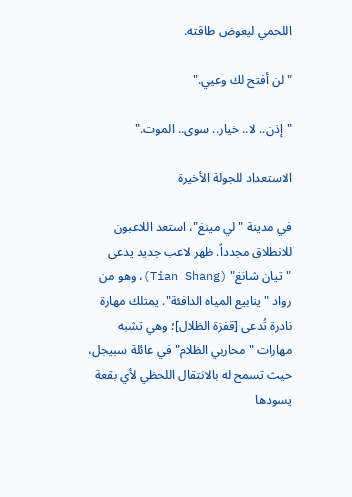اللحمي ليعوض طاقته.

"لن أفتح لك وعيي."

"إذن.. لا.. خيار.. سوى.. الموت."

الاستعداد للجولة الأخيرة

في مدينة "لي مينغ"، استعد اللاعبون للانطلاق مجدداً. ظهر لاعب جديد يدعى "تيان شانغ" (Tian Shang)، وهو من رواد "ينابيع المياه الدافئة". يمتلك مهارة نادرة تُدعى [قفزة الظلال]؛ وهي تشبه مهارات "محاربي الظلام" في عائلة سبيجل، حيث تسمح له بالانتقال اللحظي لأي بقعة يسودها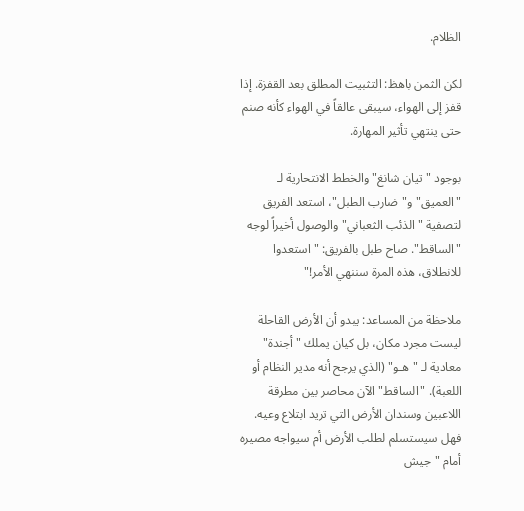الظلام.

لكن الثمن باهظ: التثبيت المطلق بعد القفزة. إذا قفز إلى الهواء، سيبقى عالقاً في الهواء كأنه صنم حتى ينتهي تأثير المهارة.

بوجود "تيان شانغ" والخطط الانتحارية لـ "العميق" و"ضارب الطبل"، استعد الفريق لتصفية "الذئب الثعباني" والوصول أخيراً لوجه "الساقط". صاح طبل بالفريق: "استعدوا للانطلاق، هذه المرة سننهي الأمر!"

ملاحظة من المساعد: يبدو أن الأرض القاحلة ليست مجرد مكان، بل كيان يملك "أجندة" معادية لـ "هـو" (الذي يرجح أنه مدير النظام أو اللعبة). "الساقط" الآن محاصر بين مطرقة اللاعبين وسندان الأرض التي تريد ابتلاع وعيه. فهل سيستسلم لطلب الأرض أم سيواجه مصيره أمام "جيش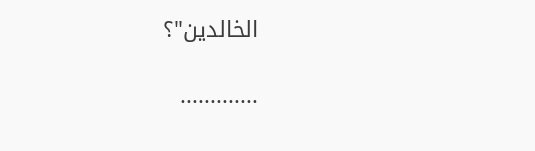الخالدين"؟

.............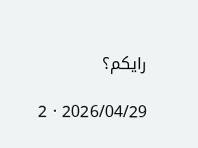رايكم؟

2026/04/29 · 2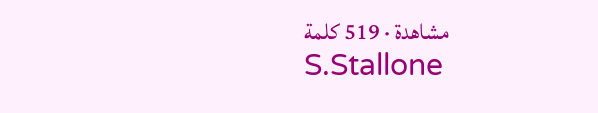مشاهدة · 519 كلمة
S.Stallone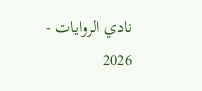نادي الروايات - 2026